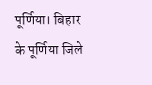पूर्णिया। बिहार के पूर्णिया जिले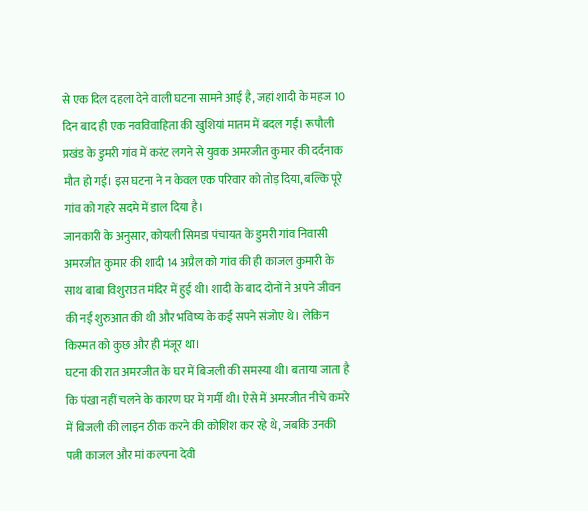से एक दिल दहला देने वाली घटना सामने आई है, जहां शादी के महज 10 दिन बाद ही एक नवविवाहिता की खुशियां मातम में बदल गईं। रूपौली प्रखंड के डुमरी गांव में करंट लगने से युवक अमरजीत कुमार की दर्दनाक मौत हो गई। इस घटना ने न केवल एक परिवार को तोड़ दिया, बल्कि पूरे गांव को गहरे सदमे में डाल दिया है।
जानकारी के अनुसार, कोयली सिमडा पंचायत के डुमरी गांव निवासी अमरजीत कुमार की शादी 14 अप्रैल को गांव की ही काजल कुमारी के साथ बाबा विशुराउत मंदिर में हुई थी। शादी के बाद दोनों ने अपने जीवन की नई शुरुआत की थी और भविष्य के कई सपने संजोए थे। लेकिन किस्मत को कुछ और ही मंजूर था।
घटना की रात अमरजीत के घर में बिजली की समस्या थी। बताया जाता है कि पंखा नहीं चलने के कारण घर में गर्मी थी। ऐसे में अमरजीत नीचे कमरे में बिजली की लाइन ठीक करने की कोशिश कर रहे थे, जबकि उनकी पत्नी काजल और मां कल्पना देवी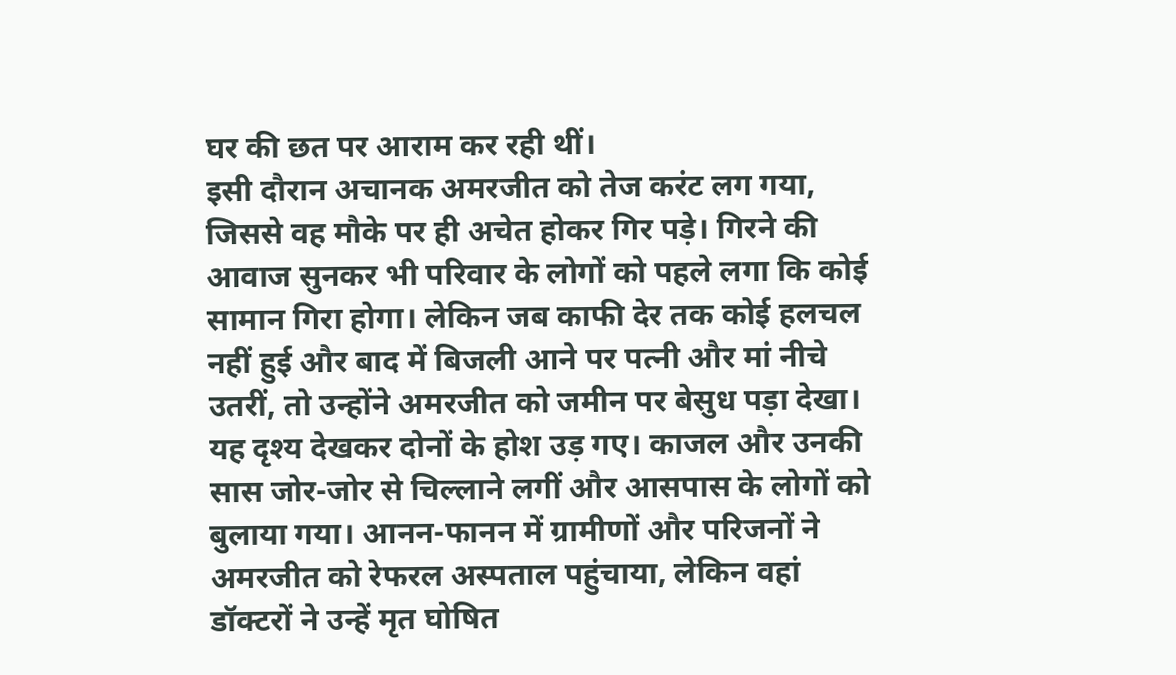घर की छत पर आराम कर रही थीं।
इसी दौरान अचानक अमरजीत को तेज करंट लग गया, जिससे वह मौके पर ही अचेत होकर गिर पड़े। गिरने की आवाज सुनकर भी परिवार के लोगों को पहले लगा कि कोई सामान गिरा होगा। लेकिन जब काफी देर तक कोई हलचल नहीं हुई और बाद में बिजली आने पर पत्नी और मां नीचे उतरीं, तो उन्होंने अमरजीत को जमीन पर बेसुध पड़ा देखा।
यह दृश्य देखकर दोनों के होश उड़ गए। काजल और उनकी सास जोर-जोर से चिल्लाने लगीं और आसपास के लोगों को बुलाया गया। आनन-फानन में ग्रामीणों और परिजनों ने अमरजीत को रेफरल अस्पताल पहुंचाया, लेकिन वहां डॉक्टरों ने उन्हें मृत घोषित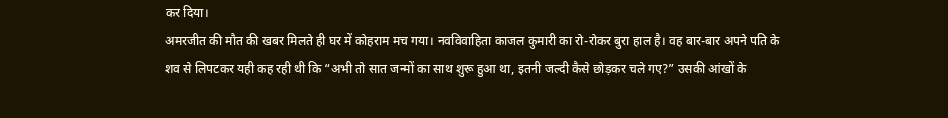कर दिया।
अमरजीत की मौत की खबर मिलते ही घर में कोहराम मच गया। नवविवाहिता काजल कुमारी का रो-रोकर बुरा हाल है। वह बार-बार अपने पति के शव से लिपटकर यही कह रही थी कि “अभी तो सात जन्मों का साथ शुरू हुआ था, इतनी जल्दी कैसे छोड़कर चले गए?” उसकी आंखों के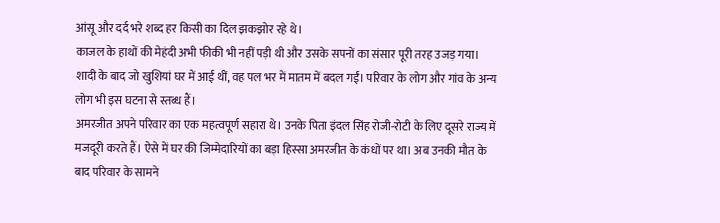आंसू और दर्द भरे शब्द हर किसी का दिल झकझोर रहे थे।
काजल के हाथों की मेहंदी अभी फीकी भी नहीं पड़ी थी और उसके सपनों का संसार पूरी तरह उजड़ गया। शादी के बाद जो खुशियां घर में आई थीं, वह पल भर में मातम में बदल गईं। परिवार के लोग और गांव के अन्य लोग भी इस घटना से स्तब्ध हैं।
अमरजीत अपने परिवार का एक महत्वपूर्ण सहारा थे। उनके पिता इंदल सिंह रोजी-रोटी के लिए दूसरे राज्य में मजदूरी करते हैं। ऐसे में घर की जिम्मेदारियों का बड़ा हिस्सा अमरजीत के कंधों पर था। अब उनकी मौत के बाद परिवार के सामने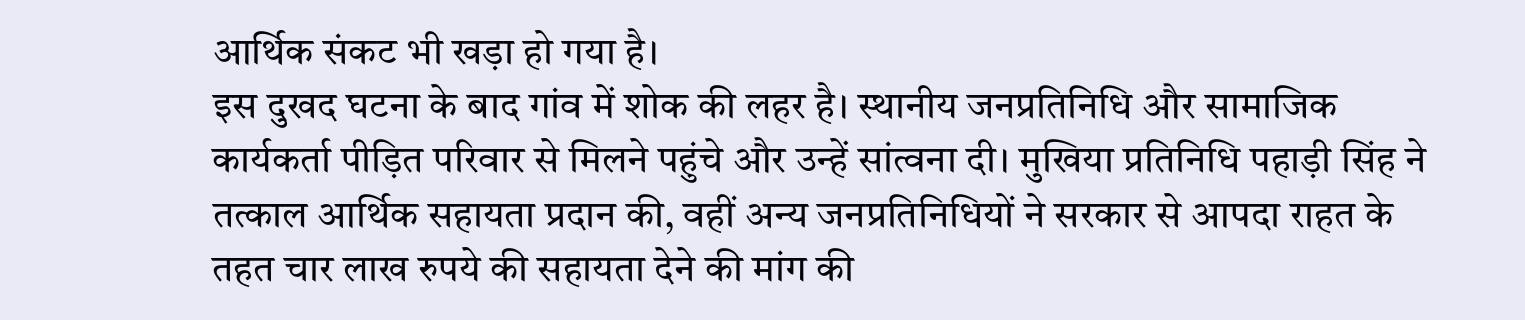आर्थिक संकट भी खड़ा हो गया है।
इस दुखद घटना के बाद गांव में शोक की लहर है। स्थानीय जनप्रतिनिधि और सामाजिक कार्यकर्ता पीड़ित परिवार से मिलने पहुंचे और उन्हें सांत्वना दी। मुखिया प्रतिनिधि पहाड़ी सिंह ने तत्काल आर्थिक सहायता प्रदान की, वहीं अन्य जनप्रतिनिधियों ने सरकार से आपदा राहत के तहत चार लाख रुपये की सहायता देने की मांग की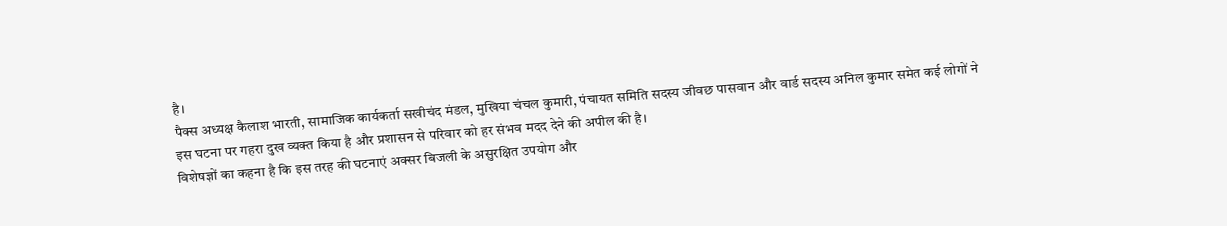है।
पैक्स अध्यक्ष कैलाश भारती, सामाजिक कार्यकर्ता सखीचंद मंडल, मुखिया चंचल कुमारी, पंचायत समिति सदस्य जीवछ पासवान और वार्ड सदस्य अनिल कुमार समेत कई लोगों ने इस घटना पर गहरा दुख व्यक्त किया है और प्रशासन से परिवार को हर संभव मदद देने की अपील की है।
विशेषज्ञों का कहना है कि इस तरह की घटनाएं अक्सर बिजली के असुरक्षित उपयोग और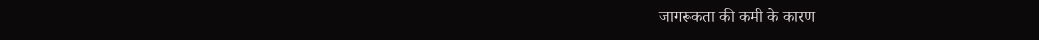जागरूकता की कमी के कारण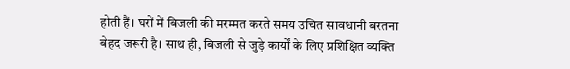होती हैं। घरों में बिजली की मरम्मत करते समय उचित सावधानी बरतना बेहद जरूरी है। साथ ही, बिजली से जुड़े कार्यों के लिए प्रशिक्षित व्यक्ति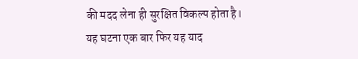की मदद लेना ही सुरक्षित विकल्प होता है।
यह घटना एक बार फिर यह याद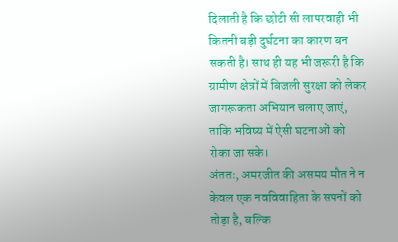दिलाती है कि छोटी सी लापरवाही भी कितनी बड़ी दुर्घटना का कारण बन सकती है। साथ ही यह भी जरूरी है कि ग्रामीण क्षेत्रों में बिजली सुरक्षा को लेकर जागरूकता अभियान चलाए जाएं, ताकि भविष्य में ऐसी घटनाओं को रोका जा सके।
अंततः, अमरजीत की असमय मौत ने न केवल एक नवविवाहिता के सपनों को तोड़ा है, बल्कि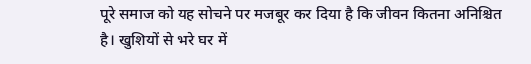पूरे समाज को यह सोचने पर मजबूर कर दिया है कि जीवन कितना अनिश्चित है। खुशियों से भरे घर में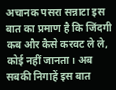अचानक पसरा सन्नाटा इस बात का प्रमाण है कि जिंदगी कब और कैसे करवट ले ले, कोई नहीं जानता। अब सबकी निगाहें इस बात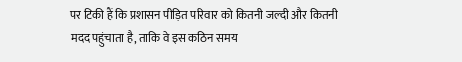पर टिकी हैं कि प्रशासन पीड़ित परिवार को कितनी जल्दी और कितनी मदद पहुंचाता है, ताकि वे इस कठिन समय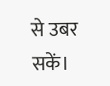से उबर सकें।